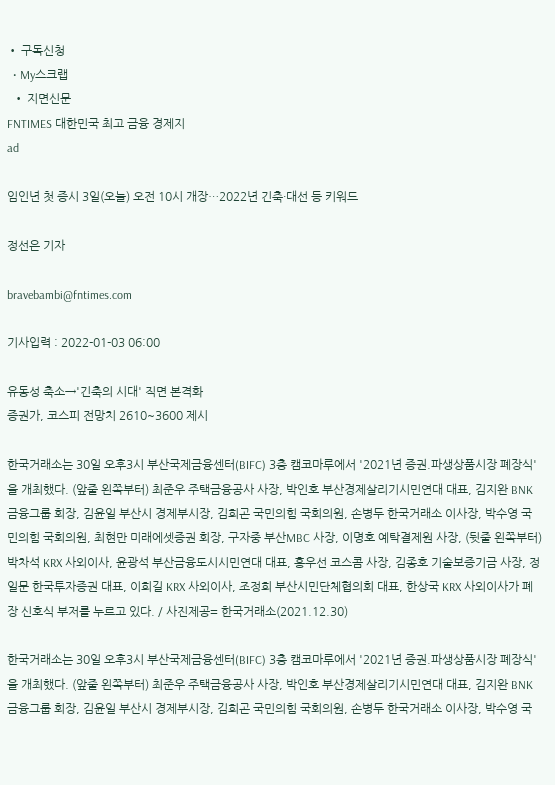• 구독신청
  • My스크랩
  • 지면신문
FNTIMES 대한민국 최고 금융 경제지
ad

임인년 첫 증시 3일(오늘) 오전 10시 개장…2022년 긴축·대선 등 키워드

정선은 기자

bravebambi@fntimes.com

기사입력 : 2022-01-03 06:00

유동성 축소→'긴축의 시대' 직면 본격화
증권가, 코스피 전망치 2610~3600 제시

한국거래소는 30일 오후3시 부산국제금융센터(BIFC) 3층 캠코마루에서 '2021년 증권.파생상품시장 폐장식'을 개최했다. (앞줄 왼쪽부터) 최준우 주택금융공사 사장, 박인호 부산경제살리기시민연대 대표, 김지완 BNK금융그룹 회장, 김윤일 부산시 경제부시장, 김희곤 국민의힘 국회의원, 손병두 한국거래소 이사장, 박수영 국민의힘 국회의원, 최현만 미래에셋증권 회장, 구자중 부산MBC 사장, 이명호 예탁결제원 사장, (뒷줄 왼쪽부터) 박차석 KRX 사외이사, 윤광석 부산금융도시시민연대 대표, 홍우선 코스콤 사장, 김종호 기술보증기금 사장, 정일문 한국투자증권 대표, 이희길 KRX 사외이사, 조정희 부산시민단체협의회 대표, 한상국 KRX 사외이사가 폐장 신호식 부저를 누르고 있다. / 사진제공= 한국거래소(2021.12.30)

한국거래소는 30일 오후3시 부산국제금융센터(BIFC) 3층 캠코마루에서 '2021년 증권.파생상품시장 폐장식'을 개최했다. (앞줄 왼쪽부터) 최준우 주택금융공사 사장, 박인호 부산경제살리기시민연대 대표, 김지완 BNK금융그룹 회장, 김윤일 부산시 경제부시장, 김희곤 국민의힘 국회의원, 손병두 한국거래소 이사장, 박수영 국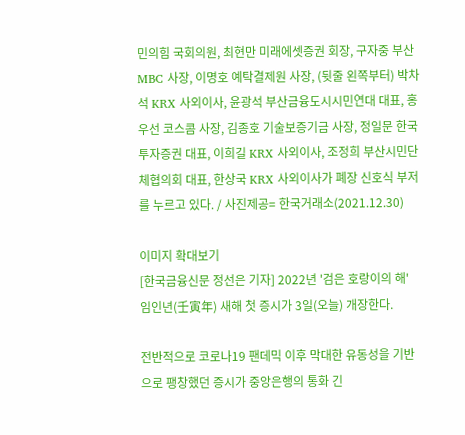민의힘 국회의원, 최현만 미래에셋증권 회장, 구자중 부산MBC 사장, 이명호 예탁결제원 사장, (뒷줄 왼쪽부터) 박차석 KRX 사외이사, 윤광석 부산금융도시시민연대 대표, 홍우선 코스콤 사장, 김종호 기술보증기금 사장, 정일문 한국투자증권 대표, 이희길 KRX 사외이사, 조정희 부산시민단체협의회 대표, 한상국 KRX 사외이사가 폐장 신호식 부저를 누르고 있다. / 사진제공= 한국거래소(2021.12.30)

이미지 확대보기
[한국금융신문 정선은 기자] 2022년 '검은 호랑이의 해' 임인년(壬寅年) 새해 첫 증시가 3일(오늘) 개장한다.

전반적으로 코로나19 팬데믹 이후 막대한 유동성을 기반으로 팽창했던 증시가 중앙은행의 통화 긴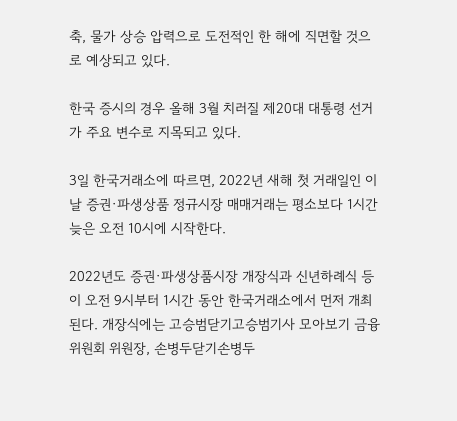축, 물가 상승 압력으로 도전적인 한 해에 직면할 것으로 예상되고 있다.

한국 증시의 경우 올해 3월 치러질 제20대 대통령 선거가 주요 변수로 지목되고 있다.

3일 한국거래소에 따르면, 2022년 새해 첫 거래일인 이날 증권·파생상품 정규시장 매매거래는 평소보다 1시간 늦은 오전 10시에 시작한다.

2022년도 증권·파생상품시장 개장식과 신년하례식 등이 오전 9시부터 1시간 동안 한국거래소에서 먼저 개최된다. 개장식에는 고승범닫기고승범기사 모아보기 금융위원회 위원장, 손병두닫기손병두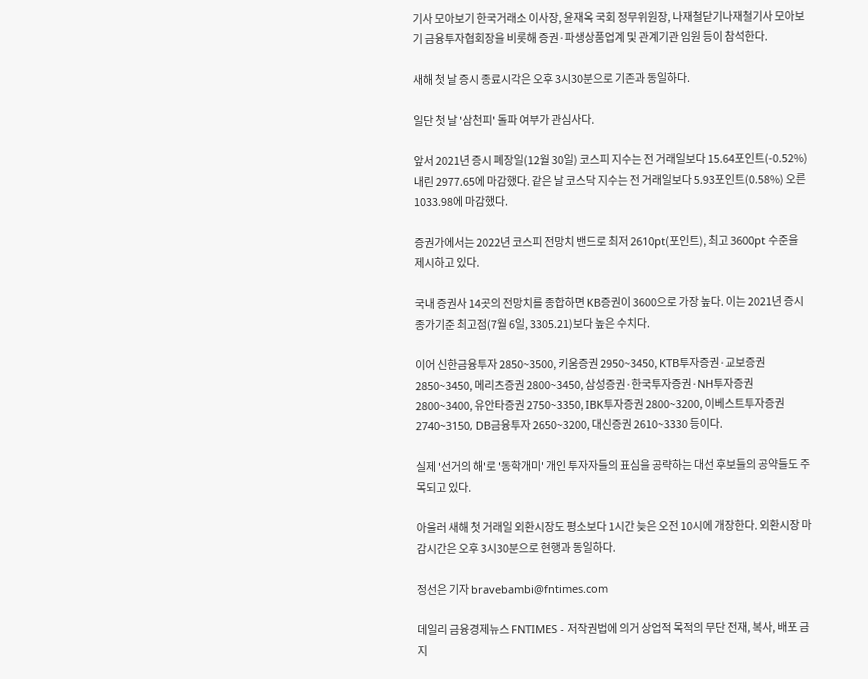기사 모아보기 한국거래소 이사장, 윤재옥 국회 정무위원장, 나재철닫기나재철기사 모아보기 금융투자협회장을 비롯해 증권·파생상품업계 및 관계기관 임원 등이 참석한다.

새해 첫 날 증시 종료시각은 오후 3시30분으로 기존과 동일하다.

일단 첫 날 '삼천피' 돌파 여부가 관심사다.

앞서 2021년 증시 폐장일(12월 30일) 코스피 지수는 전 거래일보다 15.64포인트(-0.52%) 내린 2977.65에 마감했다. 같은 날 코스닥 지수는 전 거래일보다 5.93포인트(0.58%) 오른 1033.98에 마감했다.

증권가에서는 2022년 코스피 전망치 밴드로 최저 2610pt(포인트), 최고 3600pt 수준을 제시하고 있다.

국내 증권사 14곳의 전망치를 종합하면 KB증권이 3600으로 가장 높다. 이는 2021년 증시 종가기준 최고점(7월 6일, 3305.21)보다 높은 수치다.

이어 신한금융투자 2850~3500, 키움증권 2950~3450, KTB투자증권·교보증권 2850~3450, 메리츠증권 2800~3450, 삼성증권·한국투자증권·NH투자증권 2800~3400, 유안타증권 2750~3350, IBK투자증권 2800~3200, 이베스트투자증권 2740~3150, DB금융투자 2650~3200, 대신증권 2610~3330 등이다.

실제 '선거의 해'로 '동학개미' 개인 투자자들의 표심을 공략하는 대선 후보들의 공약들도 주목되고 있다.

아울러 새해 첫 거래일 외환시장도 평소보다 1시간 늦은 오전 10시에 개장한다. 외환시장 마감시간은 오후 3시30분으로 현행과 동일하다.

정선은 기자 bravebambi@fntimes.com

데일리 금융경제뉴스 FNTIMES - 저작권법에 의거 상업적 목적의 무단 전재, 복사, 배포 금지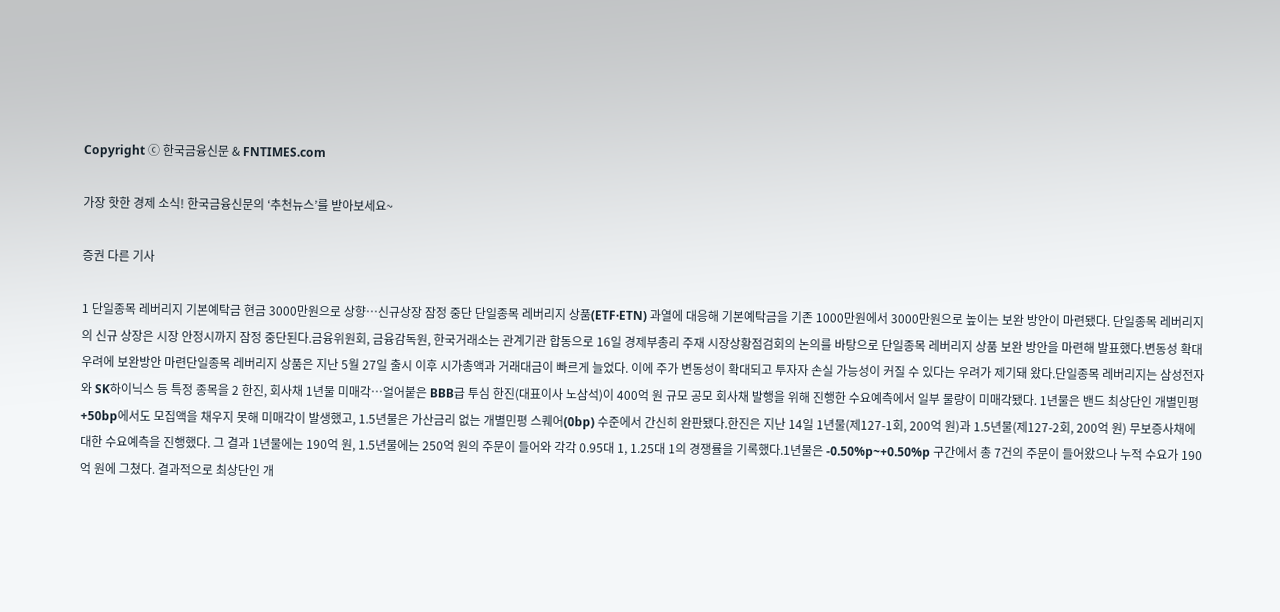Copyright ⓒ 한국금융신문 & FNTIMES.com

가장 핫한 경제 소식! 한국금융신문의 ‘추천뉴스’를 받아보세요~

증권 다른 기사

1 단일종목 레버리지 기본예탁금 현금 3000만원으로 상향…신규상장 잠정 중단 단일종목 레버리지 상품(ETF·ETN) 과열에 대응해 기본예탁금을 기존 1000만원에서 3000만원으로 높이는 보완 방안이 마련됐다. 단일종목 레버리지의 신규 상장은 시장 안정시까지 잠정 중단된다.금융위원회, 금융감독원, 한국거래소는 관계기관 합동으로 16일 경제부총리 주재 시장상황점검회의 논의를 바탕으로 단일종목 레버리지 상품 보완 방안을 마련해 발표했다.변동성 확대 우려에 보완방안 마련단일종목 레버리지 상품은 지난 5월 27일 출시 이후 시가총액과 거래대금이 빠르게 늘었다. 이에 주가 변동성이 확대되고 투자자 손실 가능성이 커질 수 있다는 우려가 제기돼 왔다.단일종목 레버리지는 삼성전자와 SK하이닉스 등 특정 종목을 2 한진, 회사채 1년물 미매각…얼어붙은 BBB급 투심 한진(대표이사 노삼석)이 400억 원 규모 공모 회사채 발행을 위해 진행한 수요예측에서 일부 물량이 미매각됐다. 1년물은 밴드 최상단인 개별민평 +50bp에서도 모집액을 채우지 못해 미매각이 발생했고, 1.5년물은 가산금리 없는 개별민평 스퀘어(0bp) 수준에서 간신히 완판됐다.한진은 지난 14일 1년물(제127-1회, 200억 원)과 1.5년물(제127-2회, 200억 원) 무보증사채에 대한 수요예측을 진행했다. 그 결과 1년물에는 190억 원, 1.5년물에는 250억 원의 주문이 들어와 각각 0.95대 1, 1.25대 1의 경쟁률을 기록했다.1년물은 -0.50%p~+0.50%p 구간에서 총 7건의 주문이 들어왔으나 누적 수요가 190억 원에 그쳤다. 결과적으로 최상단인 개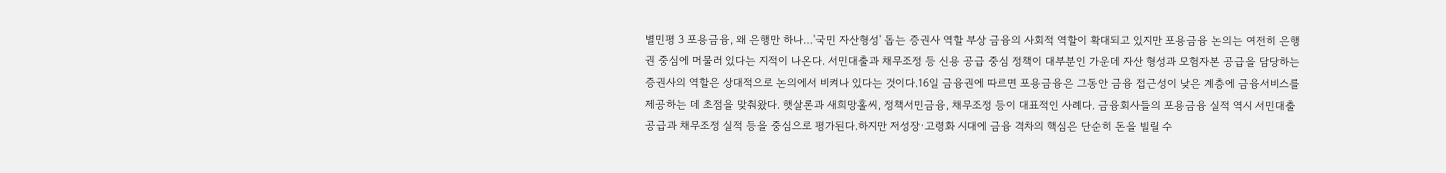별민평 3 포용금융, 왜 은행만 하나…'국민 자산형성' 돕는 증권사 역할 부상 금융의 사회적 역할이 확대되고 있지만 포용금융 논의는 여전히 은행권 중심에 머물러 있다는 지적이 나온다. 서민대출과 채무조정 등 신용 공급 중심 정책이 대부분인 가운데 자산 형성과 모험자본 공급을 담당하는 증권사의 역할은 상대적으로 논의에서 비켜나 있다는 것이다.16일 금융권에 따르면 포용금융은 그동안 금융 접근성이 낮은 계층에 금융서비스를 제공하는 데 초점을 맞춰왔다. 햇살론과 새희망홀씨, 정책서민금융, 채무조정 등이 대표적인 사례다. 금융회사들의 포용금융 실적 역시 서민대출 공급과 채무조정 실적 등을 중심으로 평가된다.하지만 저성장·고령화 시대에 금융 격차의 핵심은 단순히 돈을 빌릴 수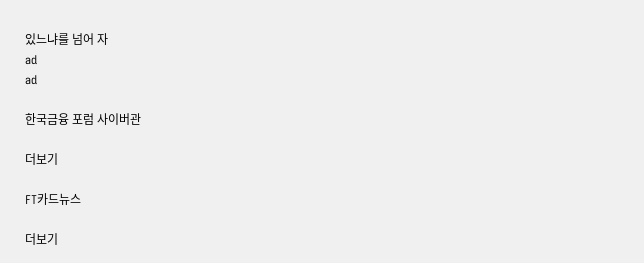있느냐를 넘어 자
ad
ad

한국금융 포럼 사이버관

더보기

FT카드뉴스

더보기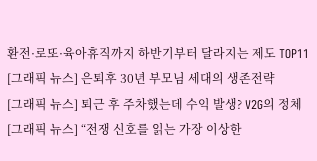환전·로또·육아휴직까지 하반기부터 달라지는 제도 TOP11
[그래픽 뉴스] 은퇴후 30년 부모님 세대의 생존전략
[그래픽 뉴스] 퇴근 후 주차했는데 수익 발생? V2G의 정체
[그래픽 뉴스] “전쟁 신호를 읽는 가장 이상한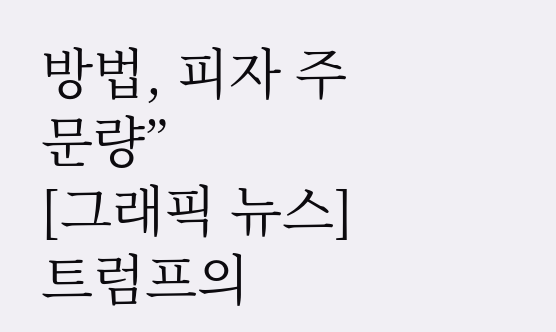방법, 피자 주문량”
[그래픽 뉴스] 트럼프의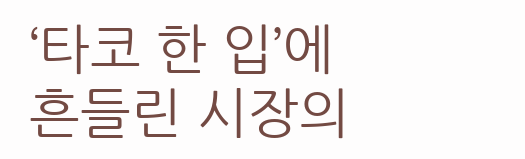‘타코 한 입’에 흔들린 시장의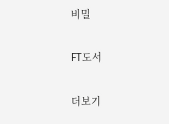비밀

FT도서

더보기